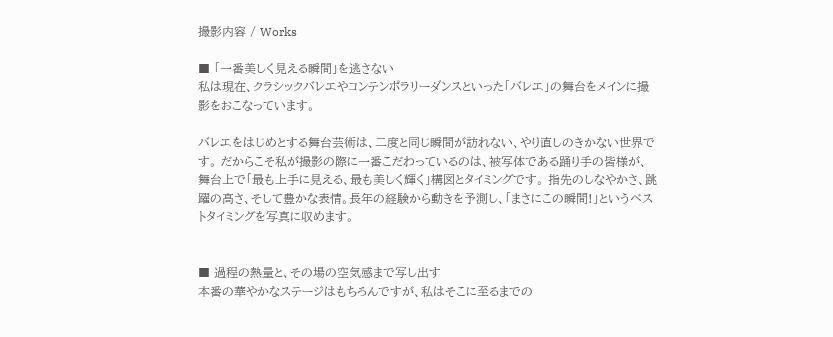撮影内容 / Works

■ 「一番美しく見える瞬間」を逃さない
私は現在、クラシックバレエやコンテンポラリーダンスといった「バレエ」の舞台をメインに撮影をおこなっています。

バレエをはじめとする舞台芸術は、二度と同じ瞬間が訪れない、やり直しのきかない世界です。 だからこそ私が撮影の際に一番こだわっているのは、被写体である踊り手の皆様が、舞台上で「最も上手に見える、最も美しく輝く」構図とタイミングです。 指先のしなやかさ、跳躍の高さ、そして豊かな表情。長年の経験から動きを予測し、「まさにこの瞬間!」というベストタイミングを写真に収めます。


■ 過程の熱量と、その場の空気感まで写し出す
本番の華やかなステージはもちろんですが、私はそこに至るまでの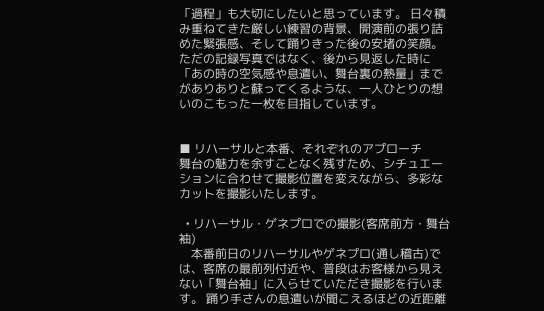「過程」も大切にしたいと思っています。 日々積み重ねてきた厳しい練習の背景、開演前の張り詰めた緊張感、そして踊りきった後の安堵の笑顔。 ただの記録写真ではなく、後から見返した時に「あの時の空気感や息遣い、舞台裏の熱量」までがありありと蘇ってくるような、一人ひとりの想いのこもった一枚を目指しています。


■ リハーサルと本番、それぞれのアプローチ
舞台の魅力を余すことなく残すため、シチュエーションに合わせて撮影位置を変えながら、多彩なカットを撮影いたします。

  • リハーサル・ゲネプロでの撮影(客席前方・舞台袖)
    本番前日のリハーサルやゲネプロ(通し稽古)では、客席の最前列付近や、普段はお客様から見えない「舞台袖」に入らせていただき撮影を行います。 踊り手さんの息遣いが聞こえるほどの近距離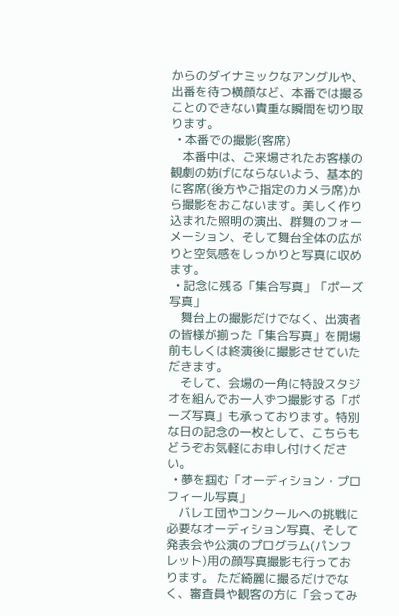からのダイナミックなアングルや、出番を待つ横顔など、本番では撮ることのできない貴重な瞬間を切り取ります。
  • 本番での撮影(客席)
    本番中は、ご来場されたお客様の観劇の妨げにならないよう、基本的に客席(後方やご指定のカメラ席)から撮影をおこないます。美しく作り込まれた照明の演出、群舞のフォーメーション、そして舞台全体の広がりと空気感をしっかりと写真に収めます。
  • 記念に残る「集合写真」「ポーズ写真」
    舞台上の撮影だけでなく、出演者の皆様が揃った「集合写真」を開場前もしくは終演後に撮影させていただきます。
    そして、会場の一角に特設スタジオを組んでお一人ずつ撮影する「ポーズ写真」も承っております。特別な日の記念の一枚として、こちらもどうぞお気軽にお申し付けください。
  • 夢を掴む「オーディション・プロフィール写真」
    バレエ団やコンクールへの挑戦に必要なオーディション写真、そして発表会や公演のプログラム(パンフレット)用の顔写真撮影も行っております。 ただ綺麗に撮るだけでなく、審査員や観客の方に「会ってみ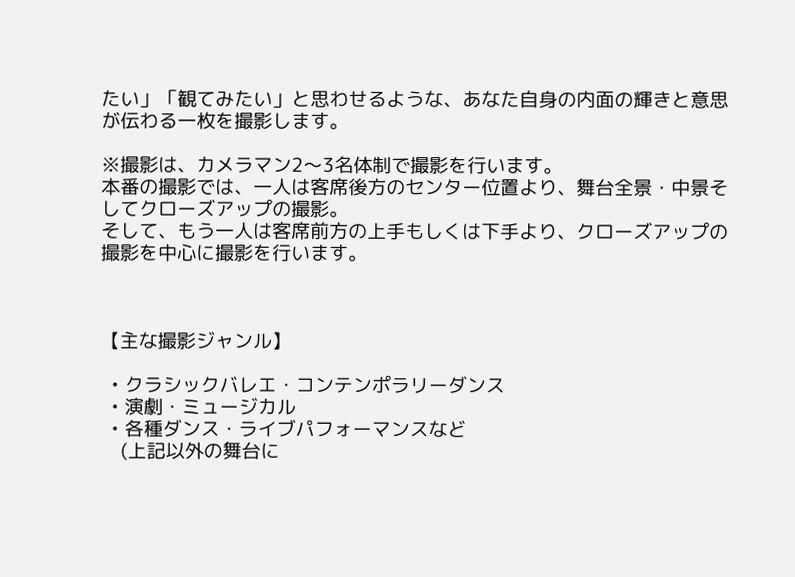たい」「観てみたい」と思わせるような、あなた自身の内面の輝きと意思が伝わる一枚を撮影します。

※撮影は、カメラマン2〜3名体制で撮影を行います。
本番の撮影では、一人は客席後方のセンター位置より、舞台全景・中景そしてクローズアップの撮影。
そして、もう一人は客席前方の上手もしくは下手より、クローズアップの撮影を中心に撮影を行います。



【主な撮影ジャンル】

  • クラシックバレエ・コンテンポラリーダンス
  • 演劇・ミュージカル
  • 各種ダンス・ライブパフォーマンスなど
    (上記以外の舞台に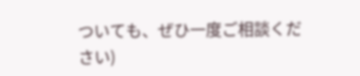ついても、ぜひ一度ご相談ください)